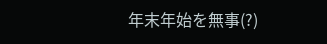年末年始を無事(?)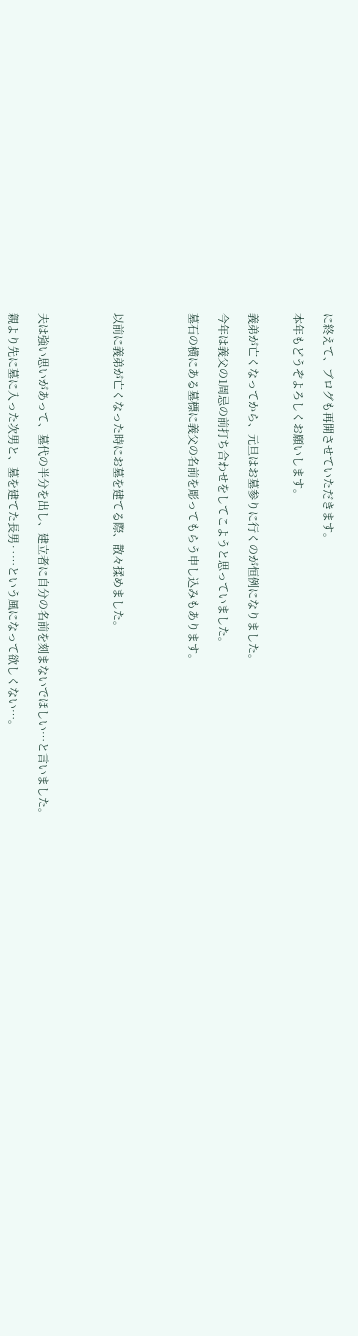に終えて、ブログも再開させていただきます。

本年もどうぞよろしくお願いします。


義弟が亡くなってから、元旦はお墓参りに行くのが恒例になりました。

今年は義父の1周忌の前打ち合わせをしてこようと思っていました。

墓石の横にある墓標に義父の名前を彫ってもらう申し込みもあります。




以前に義弟が亡くなった時にお墓を建てる際、散々揉めました。




夫は強い思いがあって、墓代の半分を出し、建立者に自分の名前を刻まないでほしい…と言いました。

親より先に墓に入った次男と、墓を建てた長男‥…という風になって欲しくない…。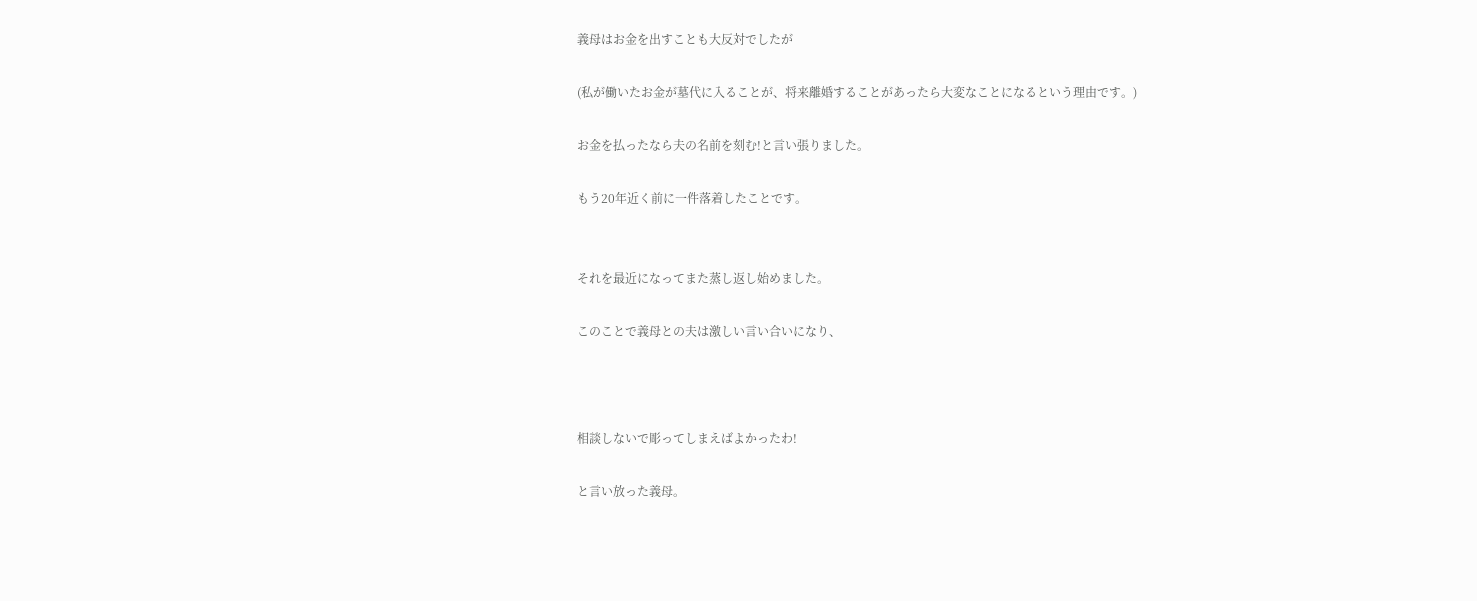義母はお金を出すことも大反対でしたが

(私が働いたお金が墓代に入ることが、将来離婚することがあったら大変なことになるという理由です。)

お金を払ったなら夫の名前を刻む!と言い張りました。

もう20年近く前に一件落着したことです。


それを最近になってまた蒸し返し始めました。

このことで義母との夫は激しい言い合いになり、



相談しないで彫ってしまえばよかったわ!

と言い放った義母。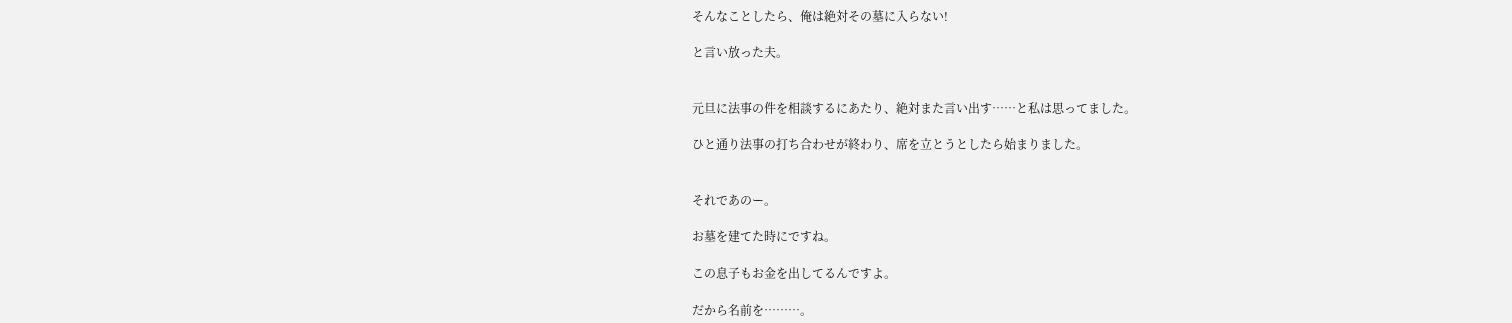そんなことしたら、俺は絶対その墓に入らない!

と言い放った夫。


元旦に法事の件を相談するにあたり、絶対また言い出す……と私は思ってました。

ひと通り法事の打ち合わせが終わり、席を立とうとしたら始まりました。


それであのー。

お墓を建てた時にですね。

この息子もお金を出してるんですよ。

だから名前を………。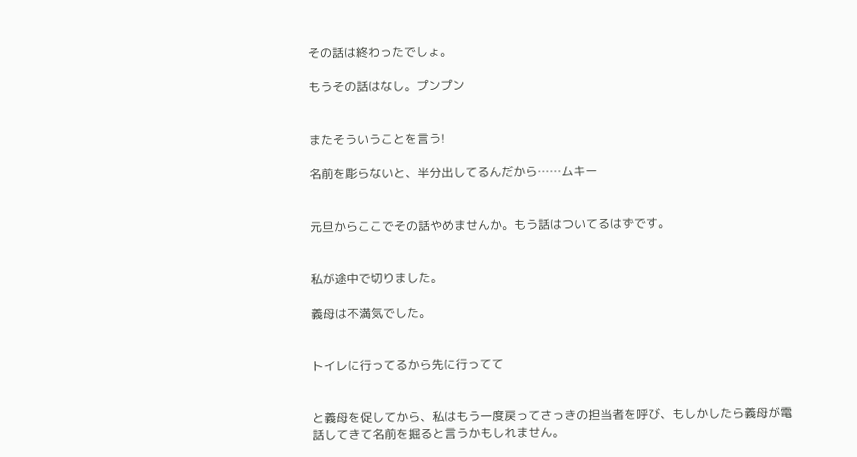その話は終わったでしょ。

もうその話はなし。プンプン


またそういうことを言う!

名前を彫らないと、半分出してるんだから……ムキー


元旦からここでその話やめませんか。もう話はついてるはずです。


私が途中で切りました。

義母は不満気でした。


トイレに行ってるから先に行ってて


と義母を促してから、私はもう一度戻ってさっきの担当者を呼び、もしかしたら義母が電話してきて名前を掘ると言うかもしれません。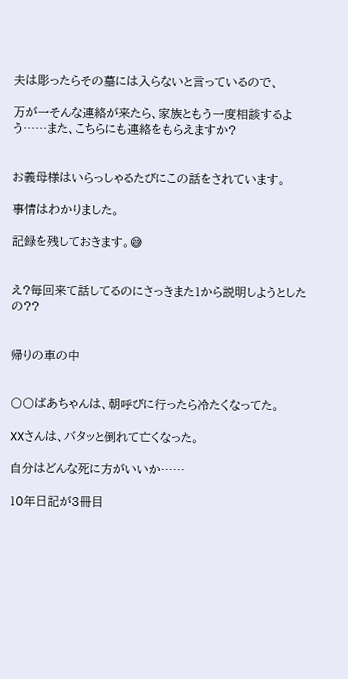夫は彫ったらその墓には入らないと言っているので、

万が一そんな連絡が来たら、家族ともう一度相談するよう……また、こちらにも連絡をもらえますか?


お義母様はいらっしゃるたびにこの話をされています。

事情はわかりました。

記録を残しておきます。😅


え?毎回来て話してるのにさっきまた1から説明しようとしたの??


帰りの車の中


〇〇ばあちゃんは、朝呼びに行ったら冷たくなってた。

XXさんは、バタッと倒れて亡くなった。

自分はどんな死に方がいいか……

10年日記が3冊目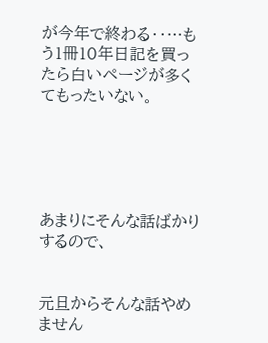が今年で終わる‥…もう1冊10年日記を買ったら白いページが多くてもったいない。





あまりにそんな話ばかりするので、


元旦からそんな話やめません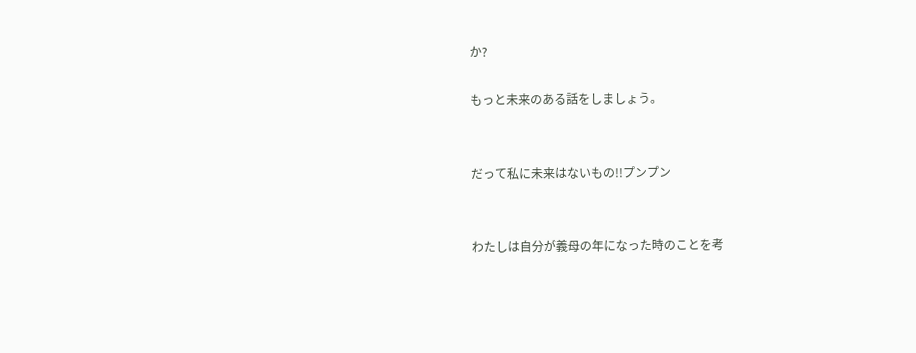か?

もっと未来のある話をしましょう。


だって私に未来はないもの!!プンプン


わたしは自分が義母の年になった時のことを考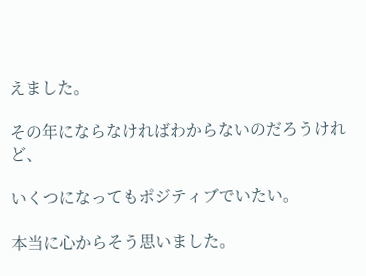えました。

その年にならなければわからないのだろうけれど、

いくつになってもポジティブでいたい。

本当に心からそう思いました。